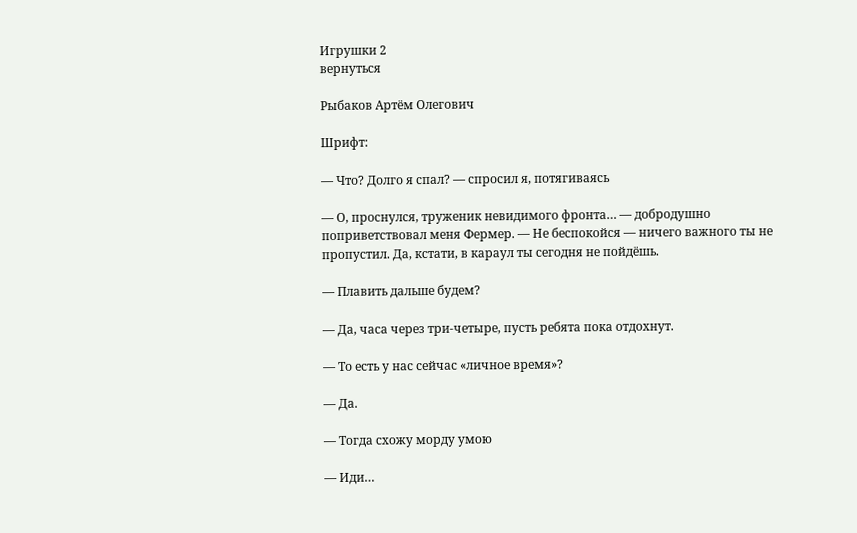Игрушки 2
вернуться

Рыбаков Артём Олегович

Шрифт:

— Что? Долго я спал? — спросил я, потягиваясь

— О, проснулся, труженик невидимого фронта… — добродушно поприветствовал меня Фермер. — Не беспокойся — ничего важного ты не пропустил. Да, кстати, в караул ты сегодня не пойдёшь.

— Плавить дальше будем?

— Да, часа через три-четыре, пусть ребята пока отдохнут.

— То есть у нас сейчас «личное время»?

— Да.

— Тогда схожу морду умою

— Иди…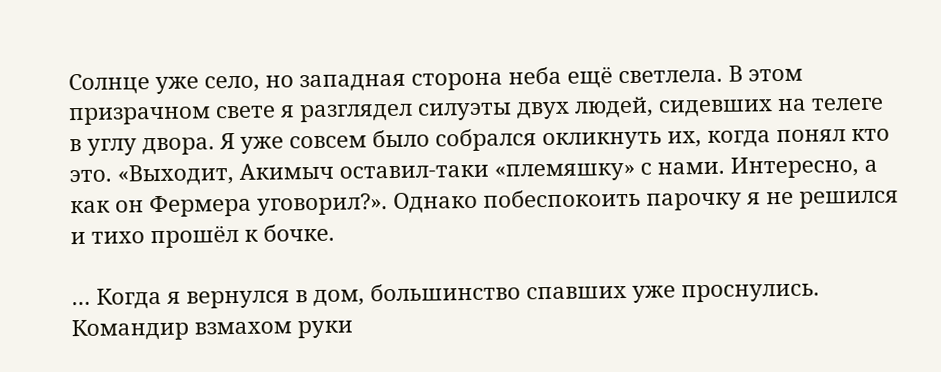Солнце уже село, но западная сторона неба ещё светлела. В этом призрачном свете я разглядел силуэты двух людей, сидевших на телеге в углу двора. Я уже совсем было собрался окликнуть их, когда понял кто это. «Выходит, Акимыч оставил-таки «племяшку» с нами. Интересно, а как он Фермера уговорил?». Однако побеспокоить парочку я не решился и тихо прошёл к бочке.

… Когда я вернулся в дом, большинство спавших уже проснулись. Командир взмахом руки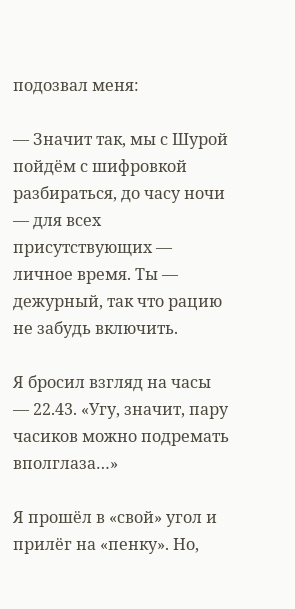подозвал меня:

— Значит так, мы с Шурой пойдём с шифровкой разбираться, до часу ночи — для всех присутствующих — личное время. Ты — дежурный, так что рацию не забудь включить.

Я бросил взгляд на часы — 22.43. «Угу, значит, пару часиков можно подремать вполглаза…»

Я прошёл в «свой» угол и прилёг на «пенку». Но,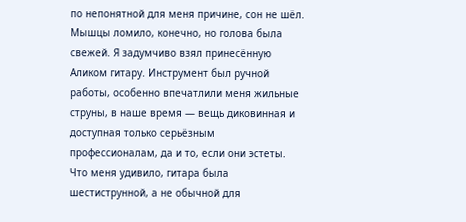по непонятной для меня причине, сон не шёл. Мышцы ломило, конечно, но голова была свежей. Я задумчиво взял принесённую Аликом гитару. Инструмент был ручной работы, особенно впечатлили меня жильные струны, в наше время — вещь диковинная и доступная только серьёзным профессионалам, да и то, если они эстеты. Что меня удивило, гитара была шестиструнной, а не обычной для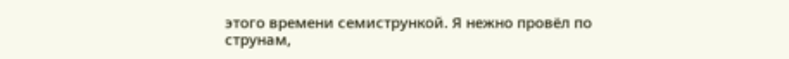этого времени семистрункой. Я нежно провёл по струнам,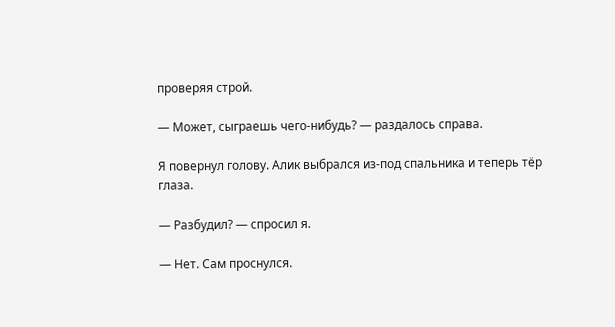проверяя строй.

— Может, сыграешь чего-нибудь? — раздалось справа.

Я повернул голову. Алик выбрался из-под спальника и теперь тёр глаза.

— Разбудил? — спросил я.

— Нет. Сам проснулся.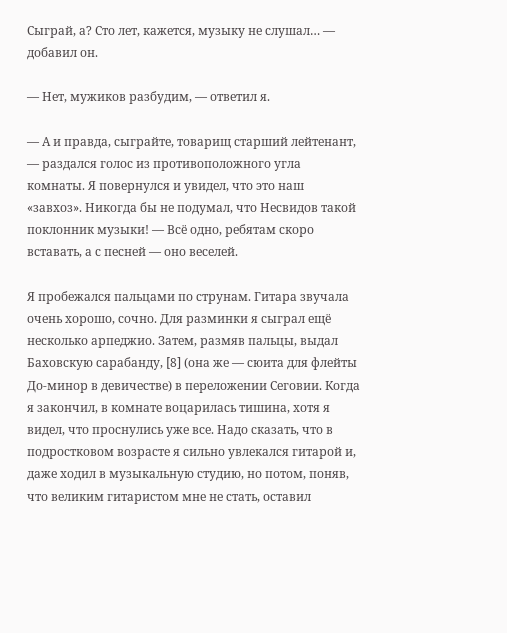Сыграй, а? Сто лет, кажется, музыку не слушал… — добавил он.

— Нет, мужиков разбудим, — ответил я.

— А и правда, сыграйте, товарищ старший лейтенант, — раздался голос из противоположного угла комнаты. Я повернулся и увидел, что это наш «завхоз». Никогда бы не подумал, что Несвидов такой поклонник музыки! — Всё одно, ребятам скоро вставать, а с песней — оно веселей.

Я пробежался пальцами по струнам. Гитара звучала очень хорошо, сочно. Для разминки я сыграл ещё несколько арпеджио. Затем, размяв пальцы, выдал Баховскую сарабанду, [8] (она же — сюита для флейты До-минор в девичестве) в переложении Сеговии. Когда я закончил, в комнате воцарилась тишина, хотя я видел, что проснулись уже все. Надо сказать, что в подростковом возрасте я сильно увлекался гитарой и, даже ходил в музыкальную студию, но потом, поняв, что великим гитаристом мне не стать, оставил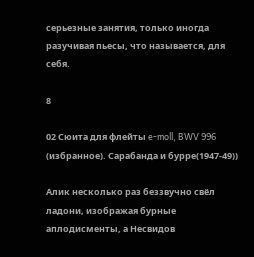серьезные занятия, только иногда разучивая пьесы, что называется, для себя.

8

02 Сюита для флейты e-moll, BWV 996 (избранное). Сарабанда и бурре(1947-49))

Алик несколько раз беззвучно свёл ладони, изображая бурные аплодисменты, а Несвидов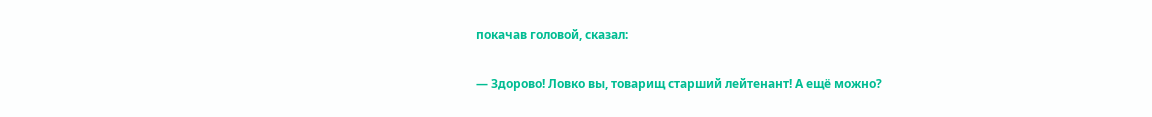покачав головой, сказал:

— Здорово! Ловко вы, товарищ старший лейтенант! А ещё можно?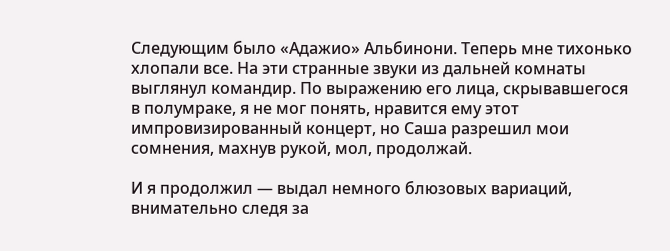Следующим было «Адажио» Альбинони. Теперь мне тихонько хлопали все. На эти странные звуки из дальней комнаты выглянул командир. По выражению его лица, скрывавшегося в полумраке, я не мог понять, нравится ему этот импровизированный концерт, но Саша разрешил мои сомнения, махнув рукой, мол, продолжай.

И я продолжил — выдал немного блюзовых вариаций, внимательно следя за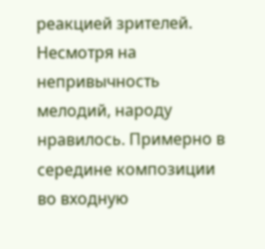реакцией зрителей. Несмотря на непривычность мелодий, народу нравилось. Примерно в середине композиции во входную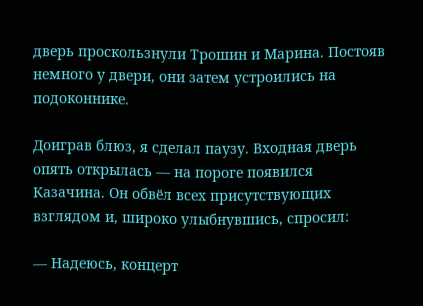дверь проскользнули Трошин и Марина. Постояв немного у двери, они затем устроились на подоконнике.

Доиграв блюз, я сделал паузу. Входная дверь опять открылась — на пороге появился Казачина. Он обвёл всех присутствующих взглядом и, широко улыбнувшись, спросил:

— Надеюсь, концерт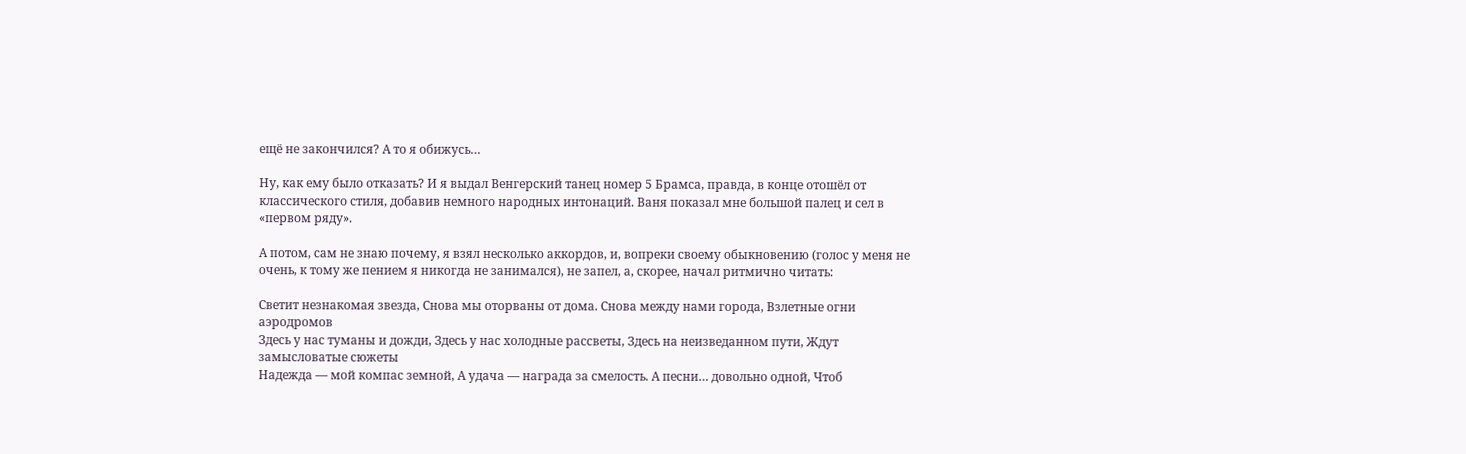ещё не закончился? А то я обижусь…

Ну, как ему было отказать? И я выдал Венгерский танец номер 5 Брамса, правда, в конце отошёл от классического стиля, добавив немного народных интонаций. Ваня показал мне большой палец и сел в «первом ряду».

А потом, сам не знаю почему, я взял несколько аккордов, и, вопреки своему обыкновению (голос у меня не очень, к тому же пением я никогда не занимался), не запел, а, скорее, начал ритмично читать:

Светит незнакомая звезда, Снова мы оторваны от дома. Снова между нами города, Взлетные огни аэродромов
Здесь у нас туманы и дожди, Здесь у нас холодные рассветы, Здесь на неизведанном пути, Ждут замысловатые сюжеты
Надежда — мой компас земной, А удача — награда за смелость. А песни… довольно одной, Чтоб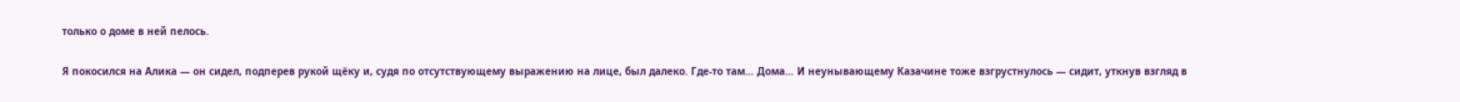только о доме в ней пелось.

Я покосился на Алика — он сидел, подперев рукой щёку и, судя по отсутствующему выражению на лице, был далеко. Где-то там… Дома… И неунывающему Казачине тоже взгрустнулось — сидит, уткнув взгляд в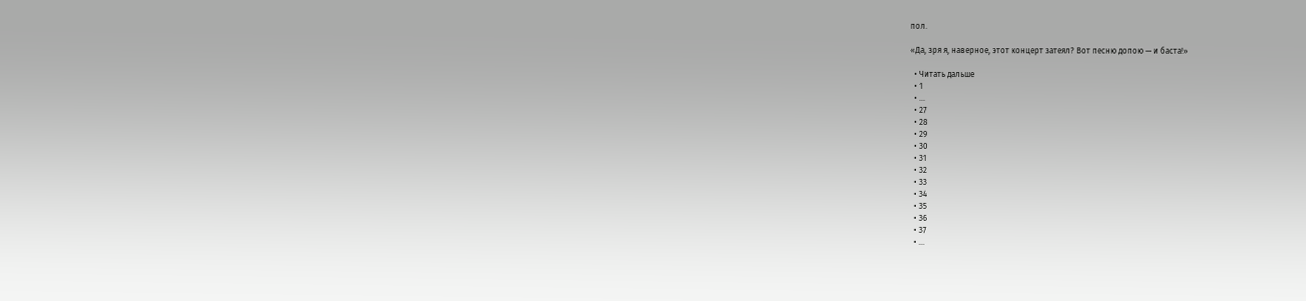пол.

«Да, зря я, наверное, этот концерт затеял? Вот песню допою — и баста!»

  • Читать дальше
  • 1
  • ...
  • 27
  • 28
  • 29
  • 30
  • 31
  • 32
  • 33
  • 34
  • 35
  • 36
  • 37
  • ...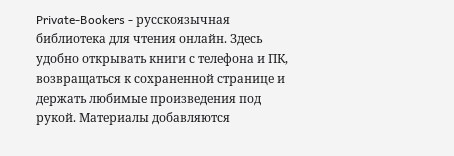Private-Bookers - русскоязычная библиотека для чтения онлайн. Здесь удобно открывать книги с телефона и ПК, возвращаться к сохраненной странице и держать любимые произведения под рукой. Материалы добавляются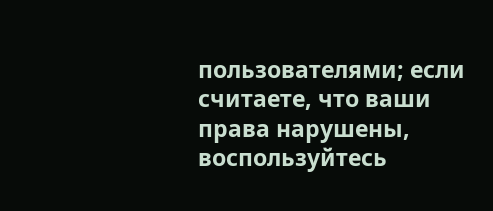пользователями; если считаете, что ваши права нарушены, воспользуйтесь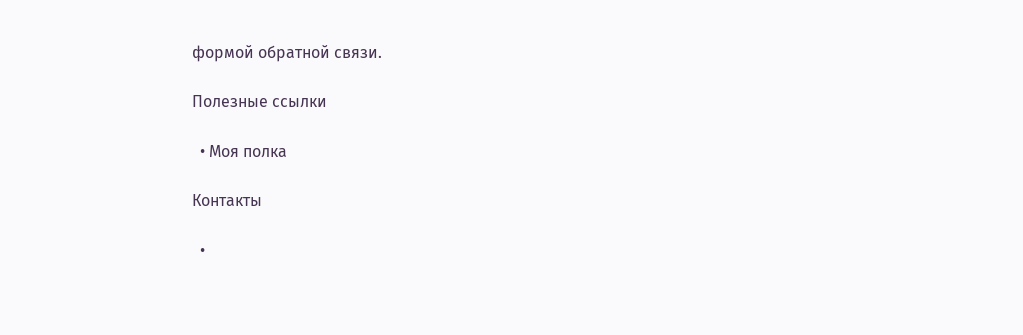формой обратной связи.

Полезные ссылки

  • Моя полка

Контакты

  •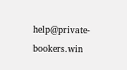help@private-bookers.win